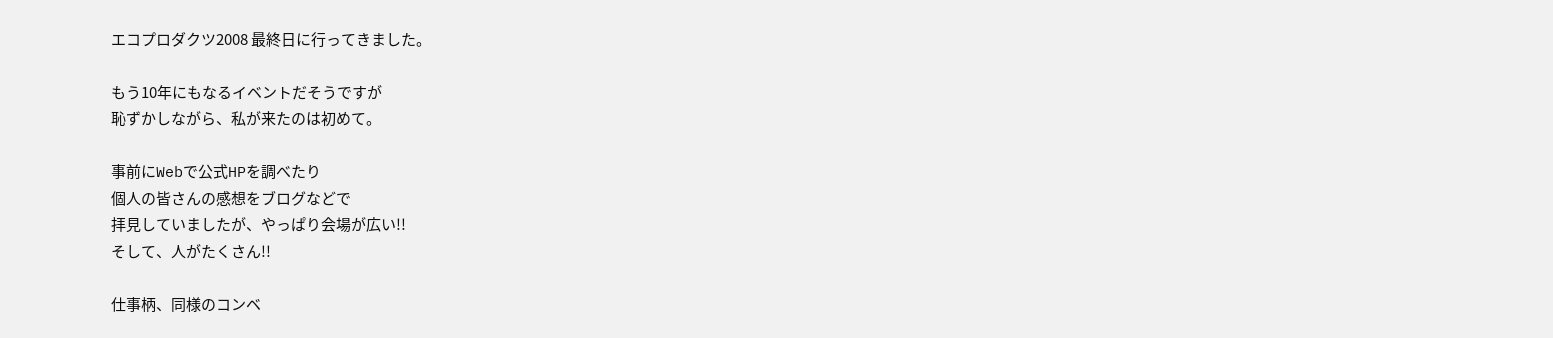エコプロダクツ2008 最終日に行ってきました。

もう10年にもなるイベントだそうですが
恥ずかしながら、私が来たのは初めて。

事前にWebで公式HPを調べたり
個人の皆さんの感想をブログなどで
拝見していましたが、やっぱり会場が広い!!
そして、人がたくさん!!

仕事柄、同様のコンベ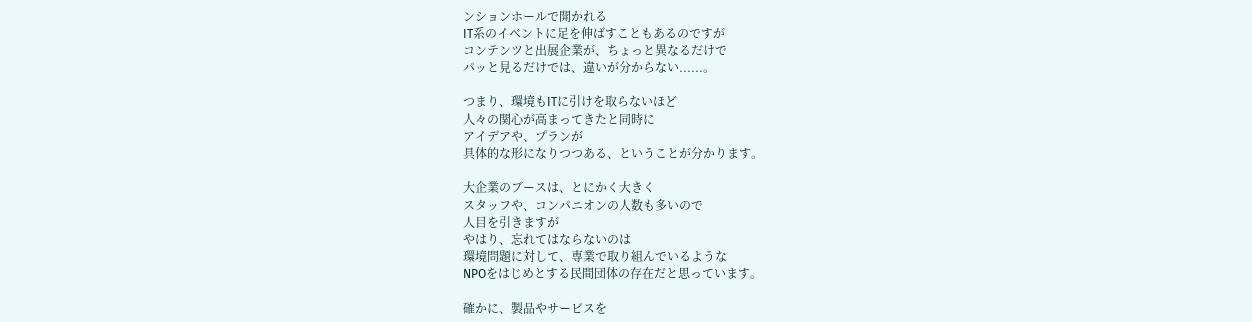ンションホールで開かれる
IT系のイベントに足を伸ばすこともあるのですが
コンテンツと出展企業が、ちょっと異なるだけで
パッと見るだけでは、違いが分からない......。

つまり、環境もITに引けを取らないほど
人々の関心が高まってきたと同時に
アイデアや、プランが
具体的な形になりつつある、ということが分かります。

大企業のブースは、とにかく大きく
スタッフや、コンパニオンの人数も多いので
人目を引きますが
やはり、忘れてはならないのは
環境問題に対して、専業で取り組んでいるような
NPOをはじめとする民間団体の存在だと思っています。

確かに、製品やサービスを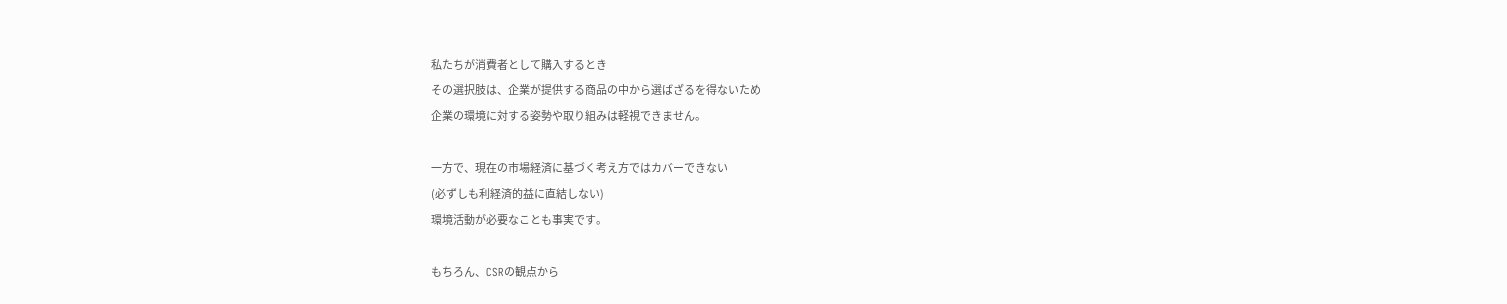私たちが消費者として購入するとき
その選択肢は、企業が提供する商品の中から選ばざるを得ないため
企業の環境に対する姿勢や取り組みは軽視できません。

一方で、現在の市場経済に基づく考え方ではカバーできない
(必ずしも利経済的益に直結しない)
環境活動が必要なことも事実です。

もちろん、CSRの観点から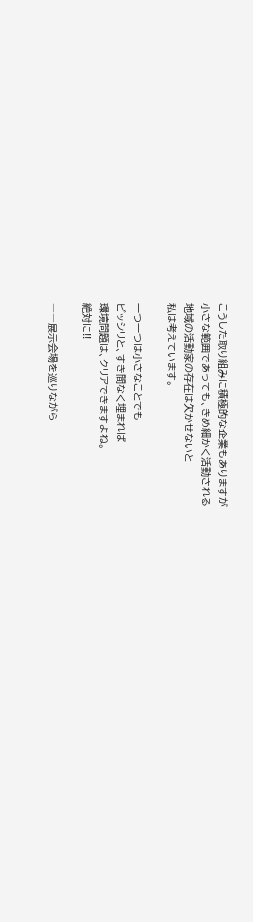こうした取り組みに積極的な企業もありますが
小さな範囲であっても、きめ細かく活動される
地域の活動家の存在は欠かせないと
私は考えています。

一つ一つは小さなことでも
ビッシリと、すき間なく埋まれば
環境問題は、クリアできますよね。
絶対に!!

――展示会場を巡りながら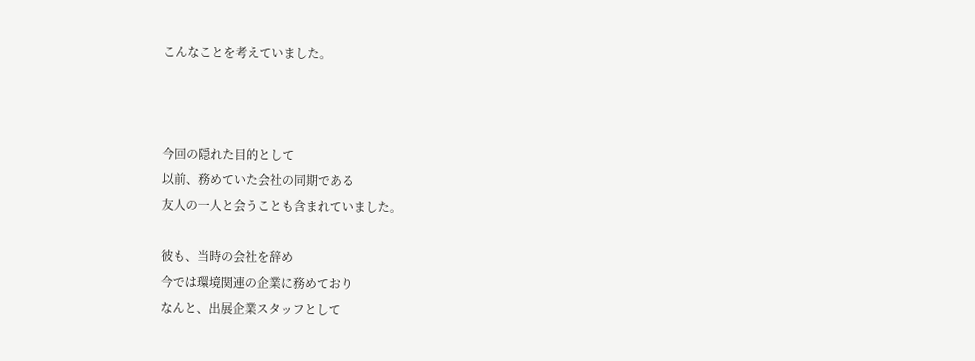こんなことを考えていました。



今回の隠れた目的として
以前、務めていた会社の同期である
友人の一人と会うことも含まれていました。

彼も、当時の会社を辞め
今では環境関連の企業に務めており
なんと、出展企業スタッフとして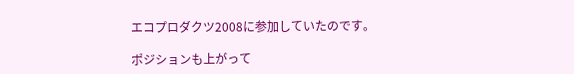エコプロダクツ2008に参加していたのです。

ポジションも上がって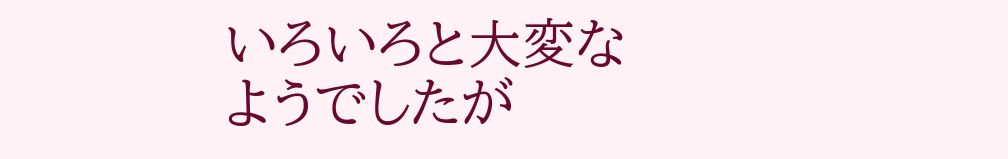いろいろと大変なようでしたが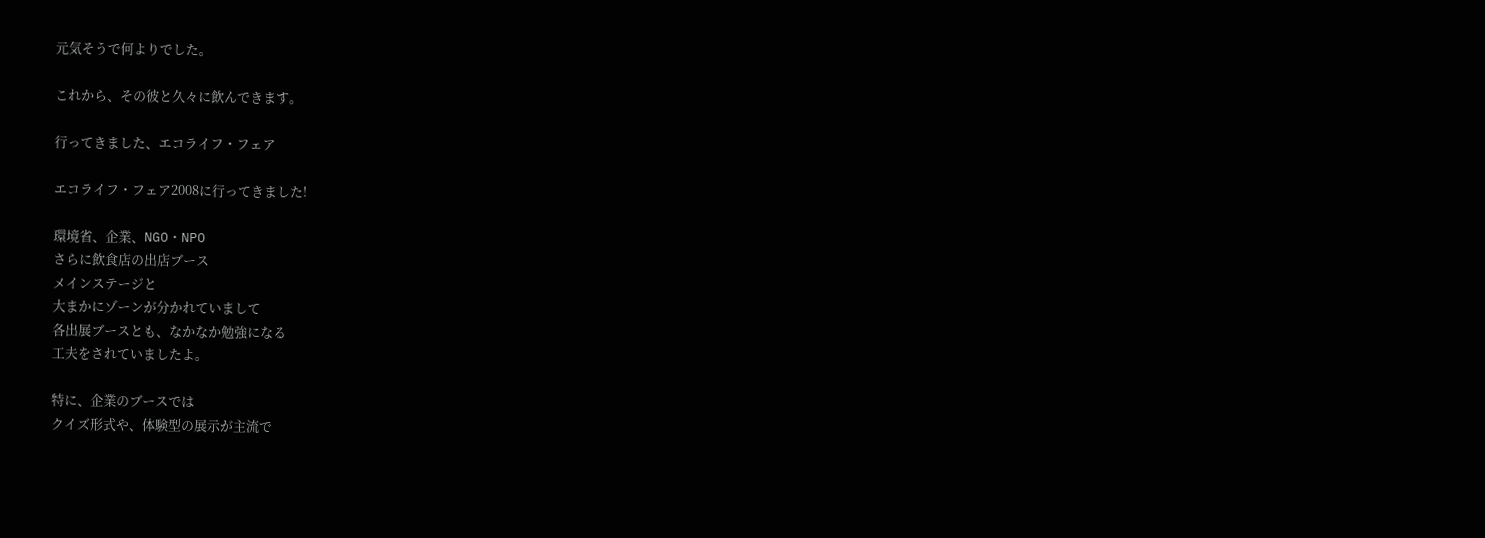元気そうで何よりでした。

これから、その彼と久々に飲んできます。

行ってきました、エコライフ・フェア

エコライフ・フェア2008に行ってきました!

環境省、企業、NGO・NPO
さらに飲食店の出店ブース
メインステージと
大まかにゾーンが分かれていまして
各出展ブースとも、なかなか勉強になる
工夫をされていましたよ。

特に、企業のブースでは
クイズ形式や、体験型の展示が主流で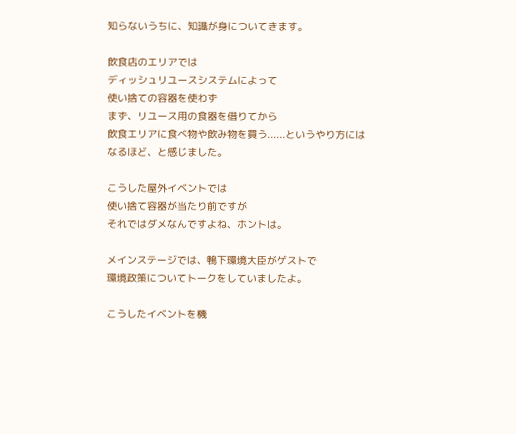知らないうちに、知識が身についてきます。

飲食店のエリアでは
ディッシュリユースシステムによって
使い捨ての容器を使わず
まず、リユース用の食器を借りてから
飲食エリアに食べ物や飲み物を買う......というやり方には
なるほど、と感じました。

こうした屋外イベントでは
使い捨て容器が当たり前ですが
それではダメなんですよね、ホントは。

メインステージでは、鴨下環境大臣がゲストで
環境政策についてトークをしていましたよ。

こうしたイベントを機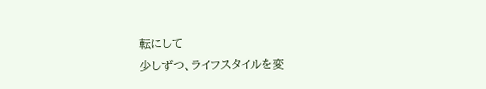転にして
少しずつ、ライフスタイルを変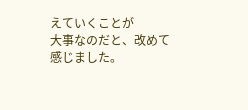えていくことが
大事なのだと、改めて感じました。